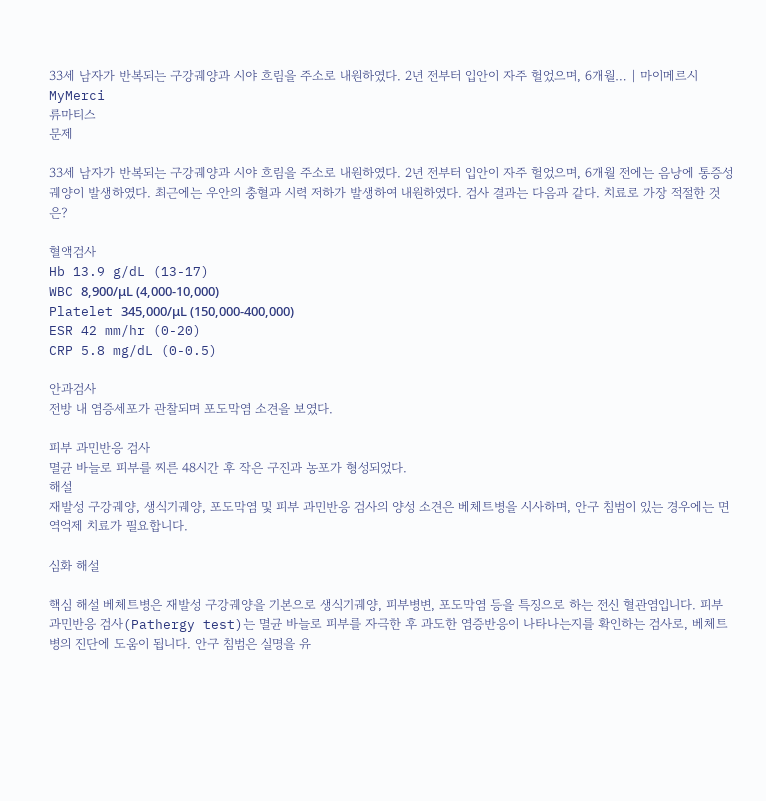33세 남자가 반복되는 구강궤양과 시야 흐림을 주소로 내원하였다. 2년 전부터 입안이 자주 헐었으며, 6개월… | 마이메르시 MyMerci
류마티스
문제

33세 남자가 반복되는 구강궤양과 시야 흐림을 주소로 내원하였다. 2년 전부터 입안이 자주 헐었으며, 6개월 전에는 음낭에 통증성 궤양이 발생하였다. 최근에는 우안의 충혈과 시력 저하가 발생하여 내원하였다. 검사 결과는 다음과 같다. 치료로 가장 적절한 것은?

혈액검사
Hb 13.9 g/dL (13-17)
WBC 8,900/μL (4,000-10,000)
Platelet 345,000/μL (150,000-400,000)
ESR 42 mm/hr (0-20)
CRP 5.8 mg/dL (0-0.5)

안과검사
전방 내 염증세포가 관찰되며 포도막염 소견을 보였다.

피부 과민반응 검사
멸균 바늘로 피부를 찌른 48시간 후 작은 구진과 농포가 형성되었다.
해설
재발성 구강궤양, 생식기궤양, 포도막염 및 피부 과민반응 검사의 양성 소견은 베체트병을 시사하며, 안구 침범이 있는 경우에는 면역억제 치료가 필요합니다.

심화 해설

핵심 해설 베체트병은 재발성 구강궤양을 기본으로 생식기궤양, 피부병변, 포도막염 등을 특징으로 하는 전신 혈관염입니다. 피부 과민반응 검사(Pathergy test)는 멸균 바늘로 피부를 자극한 후 과도한 염증반응이 나타나는지를 확인하는 검사로, 베체트병의 진단에 도움이 됩니다. 안구 침범은 실명을 유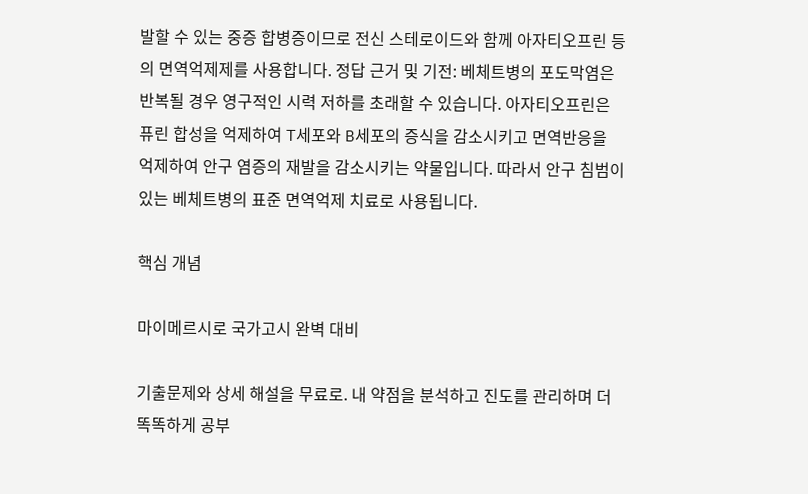발할 수 있는 중증 합병증이므로 전신 스테로이드와 함께 아자티오프린 등의 면역억제제를 사용합니다. 정답 근거 및 기전: 베체트병의 포도막염은 반복될 경우 영구적인 시력 저하를 초래할 수 있습니다. 아자티오프린은 퓨린 합성을 억제하여 T세포와 B세포의 증식을 감소시키고 면역반응을 억제하여 안구 염증의 재발을 감소시키는 약물입니다. 따라서 안구 침범이 있는 베체트병의 표준 면역억제 치료로 사용됩니다.

핵심 개념

마이메르시로 국가고시 완벽 대비

기출문제와 상세 해설을 무료로. 내 약점을 분석하고 진도를 관리하며 더 똑똑하게 공부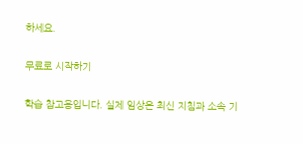하세요.

무료로 시작하기

학습 참고용입니다. 실제 임상은 최신 지침과 소속 기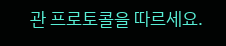관 프로토콜을 따르세요.